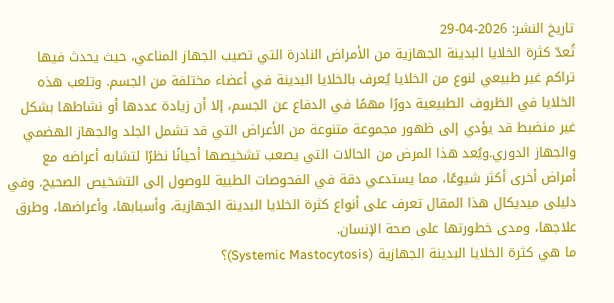تاريخ النشر: 2026-04-29
تُعدّ كثرة الخلايا البدينة الجهازية من الأمراض النادرة التي تصيب الجهاز المناعي، حيث يحدث فيها تراكم غير طبيعي لنوع من الخلايا يُعرف بالخلايا البدينة في أعضاء مختلفة من الجسم. وتلعب هذه الخلايا في الظروف الطبيعية دورًا مهمًا في الدفاع عن الجسم، إلا أن زيادة عددها أو نشاطها بشكل غير منضبط قد يؤدي إلى ظهور مجموعة متنوعة من الأعراض التي قد تشمل الجلد والجهاز الهضمي والجهاز الدوري.ويُعد هذا المرض من الحالات التي يصعب تشخيصها أحيانًا نظرًا لتشابه أعراضه مع أمراض أخرى أكثر شيوعًا، مما يستدعي دقة في الفحوصات الطبية للوصول إلى التشخيص الصحيح. وفي دليلى ميديكال هذا المقال تعرف على أنواع كثرة الخلايا البدينة الجهازية، وأسبابها، وأعراضها، وطرق علاجها، ومدى خطورتها على صحة الإنسان.
ما هي كثرة الخلايا البدينة الجهازية (Systemic Mastocytosis)؟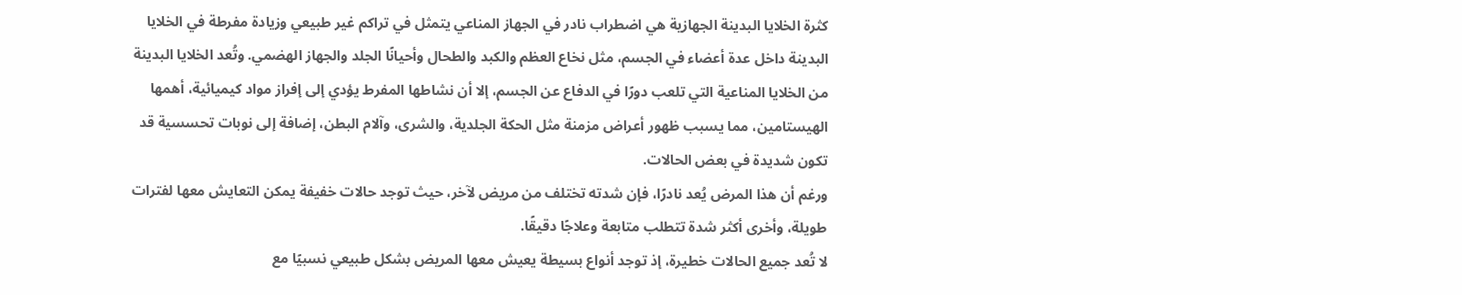كثرة الخلايا البدينة الجهازية هي اضطراب نادر في الجهاز المناعي يتمثل في تراكم غير طبيعي وزيادة مفرطة في الخلايا البدينة داخل عدة أعضاء في الجسم، مثل نخاع العظم والكبد والطحال وأحيانًا الجلد والجهاز الهضمي. وتُعد الخلايا البدينة من الخلايا المناعية التي تلعب دورًا في الدفاع عن الجسم، إلا أن نشاطها المفرط يؤدي إلى إفراز مواد كيميائية، أهمها الهيستامين، مما يسبب ظهور أعراض مزمنة مثل الحكة الجلدية، والشرى، وآلام البطن، إضافة إلى نوبات تحسسية قد تكون شديدة في بعض الحالات.
ورغم أن هذا المرض يُعد نادرًا، فإن شدته تختلف من مريض لآخر، حيث توجد حالات خفيفة يمكن التعايش معها لفترات طويلة، وأخرى أكثر شدة تتطلب متابعة وعلاجًا دقيقًا.
لا تُعد جميع الحالات خطيرة، إذ توجد أنواع بسيطة يعيش معها المريض بشكل طبيعي نسبيًا مع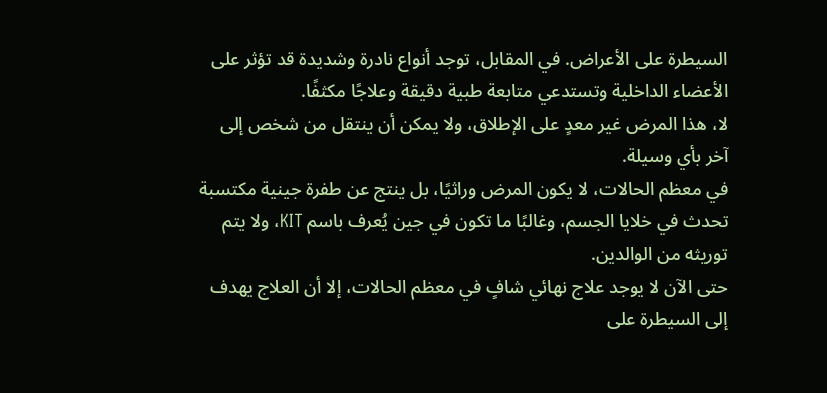السيطرة على الأعراض. في المقابل، توجد أنواع نادرة وشديدة قد تؤثر على الأعضاء الداخلية وتستدعي متابعة طبية دقيقة وعلاجًا مكثفًا.
لا، هذا المرض غير معدٍ على الإطلاق، ولا يمكن أن ينتقل من شخص إلى آخر بأي وسيلة.
في معظم الحالات، لا يكون المرض وراثيًا، بل ينتج عن طفرة جينية مكتسبة تحدث في خلايا الجسم، وغالبًا ما تكون في جين يُعرف باسم KIT، ولا يتم توريثه من الوالدين.
حتى الآن لا يوجد علاج نهائي شافٍ في معظم الحالات، إلا أن العلاج يهدف إلى السيطرة على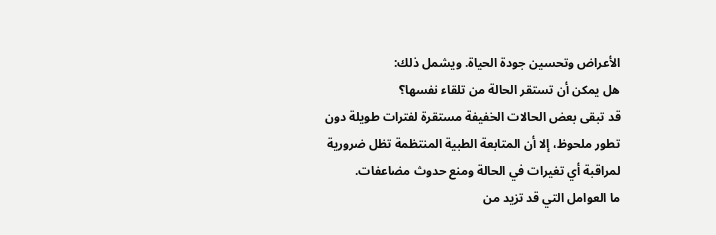الأعراض وتحسين جودة الحياة. ويشمل ذلك:
هل يمكن أن تستقر الحالة من تلقاء نفسها؟
قد تبقى بعض الحالات الخفيفة مستقرة لفترات طويلة دون تطور ملحوظ، إلا أن المتابعة الطبية المنتظمة تظل ضرورية لمراقبة أي تغيرات في الحالة ومنع حدوث مضاعفات.
ما العوامل التي قد تزيد من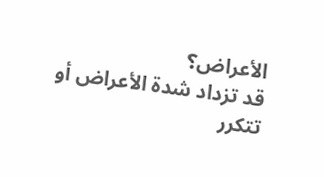الأعراض؟
قد تزداد شدة الأعراض أو تتكرر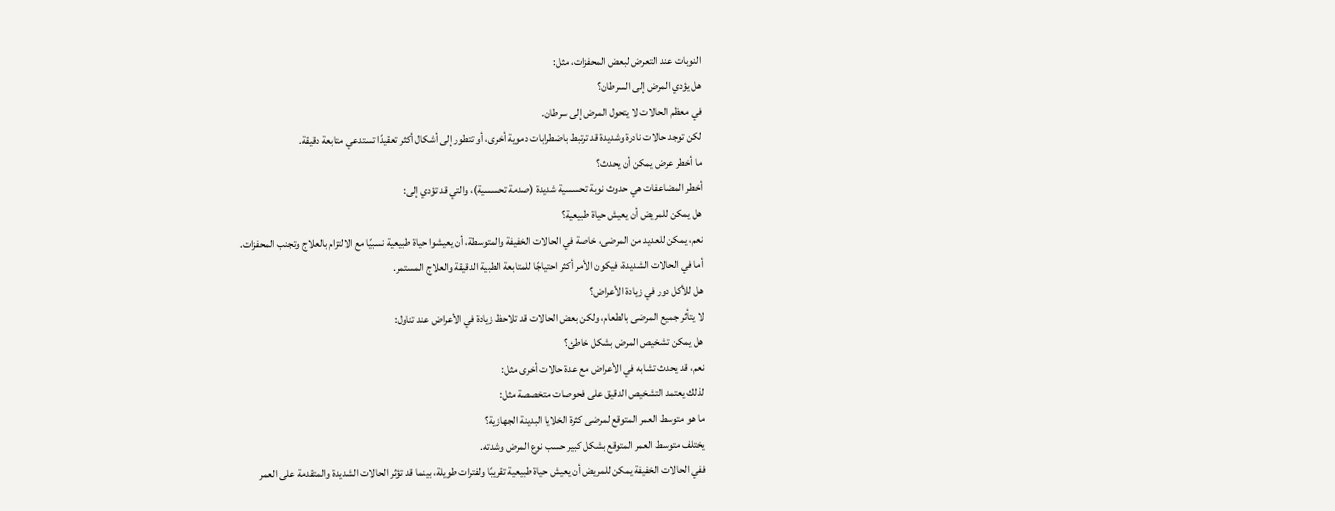النوبات عند التعرض لبعض المحفزات، مثل:
هل يؤدي المرض إلى السرطان؟
في معظم الحالات لا يتحول المرض إلى سرطان.
لكن توجد حالات نادرة وشديدة قد ترتبط باضطرابات دموية أخرى، أو تتطور إلى أشكال أكثر تعقيدًا تستدعي متابعة دقيقة.
ما أخطر عرض يمكن أن يحدث؟
أخطر المضاعفات هي حدوث نوبة تحسسية شديدة (صدمة تحسسية)، والتي قد تؤدي إلى:
هل يمكن للمريض أن يعيش حياة طبيعية؟
نعم، يمكن للعديد من المرضى، خاصة في الحالات الخفيفة والمتوسطة، أن يعيشوا حياة طبيعية نسبيًا مع الالتزام بالعلاج وتجنب المحفزات.
أما في الحالات الشديدة، فيكون الأمر أكثر احتياجًا للمتابعة الطبية الدقيقة والعلاج المستمر.
هل للأكل دور في زيادة الأعراض؟
لا يتأثر جميع المرضى بالطعام، ولكن بعض الحالات قد تلاحظ زيادة في الأعراض عند تناول:
هل يمكن تشخيص المرض بشكل خاطئ؟
نعم، قد يحدث تشابه في الأعراض مع عدة حالات أخرى مثل:
لذلك يعتمد التشخيص الدقيق على فحوصات متخصصة مثل:
ما هو متوسط العمر المتوقع لمرضى كثرة الخلايا البدينة الجهازية؟
يختلف متوسط العمر المتوقع بشكل كبير حسب نوع المرض وشدته.
ففي الحالات الخفيفة يمكن للمريض أن يعيش حياة طبيعية تقريبًا ولفترات طويلة، بينما قد تؤثر الحالات الشديدة والمتقدمة على العمر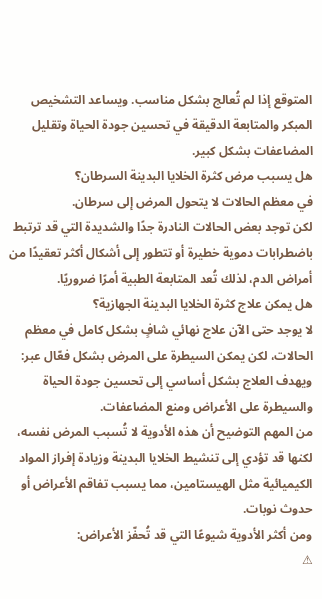المتوقع إذا لم تُعالج بشكل مناسب. ويساعد التشخيص المبكر والمتابعة الدقيقة في تحسين جودة الحياة وتقليل المضاعفات بشكل كبير.
هل يسبب مرض كثرة الخلايا البدينة السرطان؟
في معظم الحالات لا يتحول المرض إلى سرطان.
لكن توجد بعض الحالات النادرة جدًا والشديدة التي قد ترتبط باضطرابات دموية خطيرة أو تتطور إلى أشكال أكثر تعقيدًا من أمراض الدم، لذلك تُعد المتابعة الطبية أمرًا ضروريًا.
هل يمكن علاج كثرة الخلايا البدينة الجهازية؟
لا يوجد حتى الآن علاج نهائي شافٍ بشكل كامل في معظم الحالات، لكن يمكن السيطرة على المرض بشكل فعّال عبر:
ويهدف العلاج بشكل أساسي إلى تحسين جودة الحياة والسيطرة على الأعراض ومنع المضاعفات.
من المهم التوضيح أن هذه الأدوية لا تُسبب المرض نفسه، لكنها قد تؤدي إلى تنشيط الخلايا البدينة وزيادة إفراز المواد الكيميائية مثل الهيستامين، مما يسبب تفاقم الأعراض أو حدوث نوبات.
ومن أكثر الأدوية شيوعًا التي قد تُحفّز الأعراض:
⚠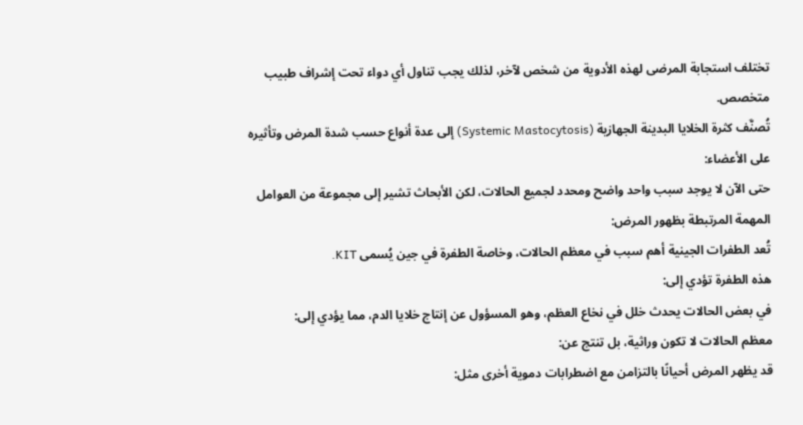تختلف استجابة المرضى لهذه الأدوية من شخص لآخر، لذلك يجب تناول أي دواء تحت إشراف طبيب متخصص.
تُصنَّف كثرة الخلايا البدينة الجهازية (Systemic Mastocytosis) إلى عدة أنواع حسب شدة المرض وتأثيره على الأعضاء:
حتى الآن لا يوجد سبب واحد واضح ومحدد لجميع الحالات، لكن الأبحاث تشير إلى مجموعة من العوامل المهمة المرتبطة بظهور المرض:
تُعد الطفرات الجينية أهم سبب في معظم الحالات، وخاصة الطفرة في جين يُسمى KIT.
هذه الطفرة تؤدي إلى:
في بعض الحالات يحدث خلل في نخاع العظم، وهو المسؤول عن إنتاج خلايا الدم، مما يؤدي إلى:
معظم الحالات لا تكون وراثية، بل تنتج عن:
قد يظهر المرض أحيانًا بالتزامن مع اضطرابات دموية أخرى مثل: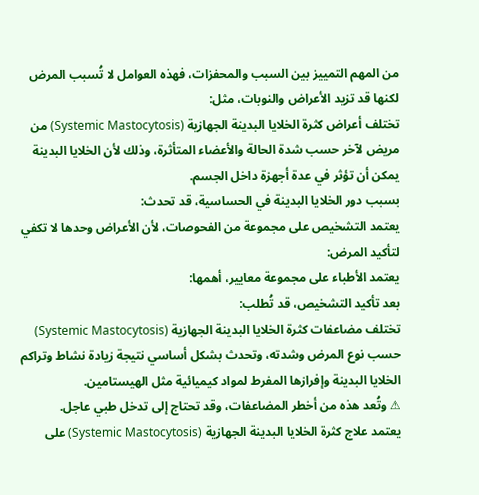من المهم التمييز بين السبب والمحفزات، فهذه العوامل لا تُسبب المرض لكنها قد تزيد الأعراض والنوبات، مثل:
تختلف أعراض كثرة الخلايا البدينة الجهازية (Systemic Mastocytosis) من مريض لآخر حسب شدة الحالة والأعضاء المتأثرة، وذلك لأن الخلايا البدينة يمكن أن تؤثر في عدة أجهزة داخل الجسم.
بسبب دور الخلايا البدينة في الحساسية، قد تحدث:
يعتمد التشخيص على مجموعة من الفحوصات، لأن الأعراض وحدها لا تكفي لتأكيد المرض:
يعتمد الأطباء على مجموعة معايير، أهمها:
بعد تأكيد التشخيص، قد تُطلب:
تختلف مضاعفات كثرة الخلايا البدينة الجهازية (Systemic Mastocytosis) حسب نوع المرض وشدته، وتحدث بشكل أساسي نتيجة زيادة نشاط وتراكم الخلايا البدينة وإفرازها المفرط لمواد كيميائية مثل الهيستامين.
⚠ وتُعد هذه من أخطر المضاعفات، وقد تحتاج إلى تدخل طبي عاجل.
يعتمد علاج كثرة الخلايا البدينة الجهازية (Systemic Mastocytosis) على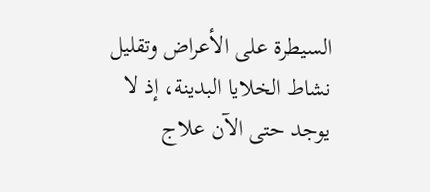السيطرة على الأعراض وتقليل نشاط الخلايا البدينة، إذ لا يوجد حتى الآن علاج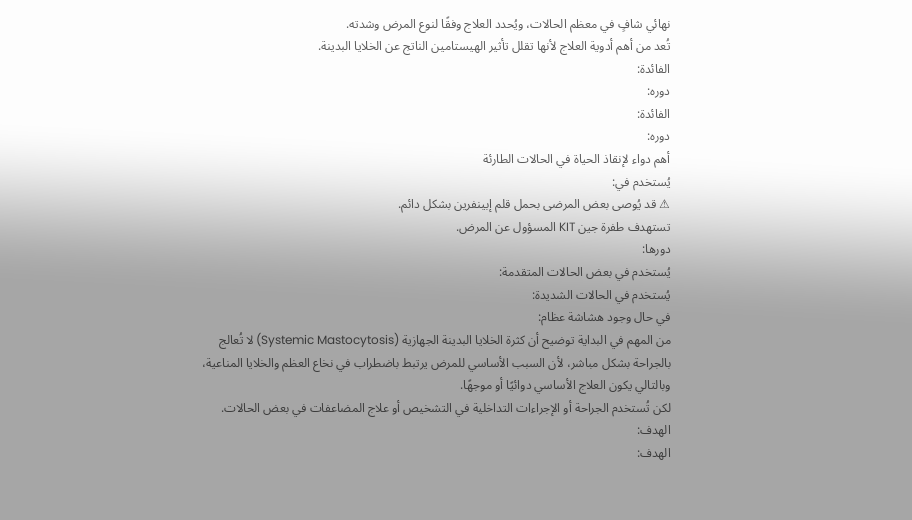نهائي شافٍ في معظم الحالات، ويُحدد العلاج وفقًا لنوع المرض وشدته.
تُعد من أهم أدوية العلاج لأنها تقلل تأثير الهيستامين الناتج عن الخلايا البدينة.
الفائدة:
دوره:
الفائدة:
دوره:
أهم دواء لإنقاذ الحياة في الحالات الطارئة
يُستخدم في:
⚠ قد يُوصى بعض المرضى بحمل قلم إبينفرين بشكل دائم.
تستهدف طفرة جين KIT المسؤول عن المرض.
دورها:
يُستخدم في بعض الحالات المتقدمة:
يُستخدم في الحالات الشديدة:
في حال وجود هشاشة عظام:
من المهم في البداية توضيح أن كثرة الخلايا البدينة الجهازية (Systemic Mastocytosis) لا تُعالج بالجراحة بشكل مباشر، لأن السبب الأساسي للمرض يرتبط باضطراب في نخاع العظم والخلايا المناعية، وبالتالي يكون العلاج الأساسي دوائيًا أو موجهًا.
لكن تُستخدم الجراحة أو الإجراءات التداخلية في التشخيص أو علاج المضاعفات في بعض الحالات.
الهدف:
الهدف: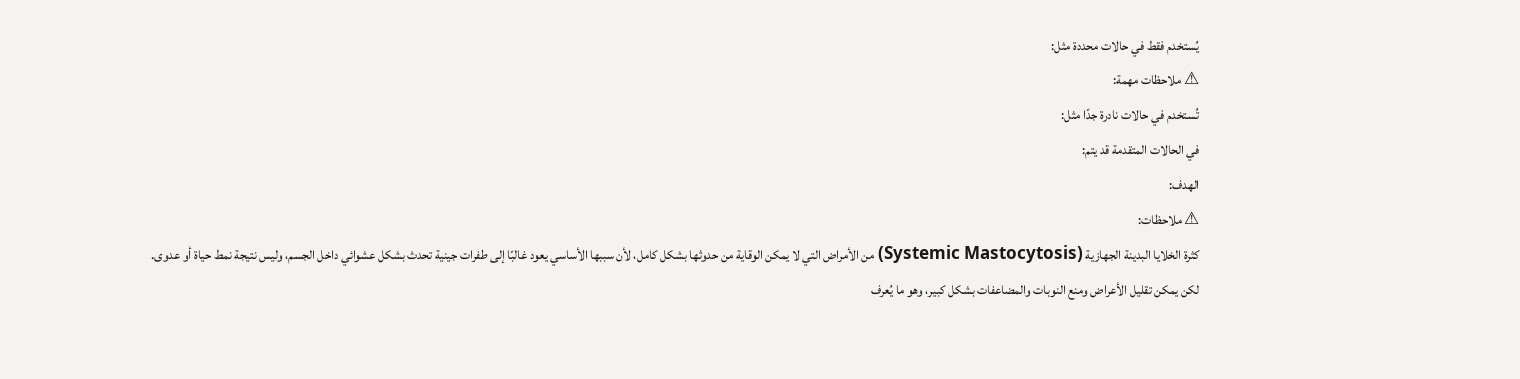يُستخدم فقط في حالات محددة مثل:
⚠ ملاحظات مهمة:
تُستخدم في حالات نادرة جدًا مثل:
في الحالات المتقدمة قد يتم:
الهدف:
⚠ ملاحظات:
كثرة الخلايا البدينة الجهازية (Systemic Mastocytosis) من الأمراض التي لا يمكن الوقاية من حدوثها بشكل كامل، لأن سببها الأساسي يعود غالبًا إلى طفرات جينية تحدث بشكل عشوائي داخل الجسم، وليس نتيجة نمط حياة أو عدوى.
لكن يمكن تقليل الأعراض ومنع النوبات والمضاعفات بشكل كبير، وهو ما يُعرف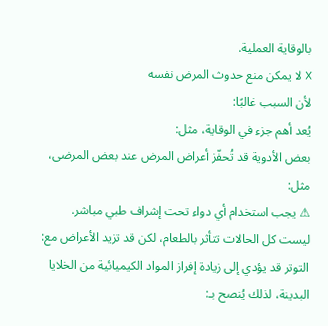بالوقاية العملية.
❌ لا يمكن منع حدوث المرض نفسه
لأن السبب غالبًا:
يُعد أهم جزء في الوقاية، مثل:
بعض الأدوية قد تُحفّز أعراض المرض عند بعض المرضى، مثل:
⚠ يجب استخدام أي دواء تحت إشراف طبي مباشر.
ليست كل الحالات تتأثر بالطعام، لكن قد تزيد الأعراض مع:
التوتر قد يؤدي إلى زيادة إفراز المواد الكيميائية من الخلايا البدينة، لذلك يُنصح بـ: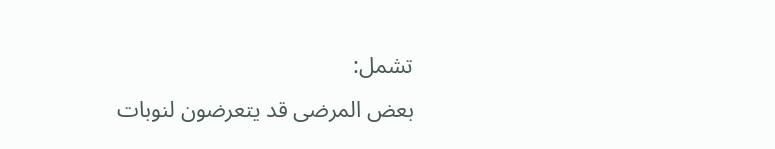تشمل:
بعض المرضى قد يتعرضون لنوبات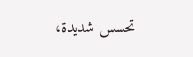تحسس شديدة،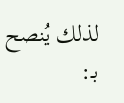لذلك يُنصح بـ: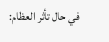في حال تأثر العظام: